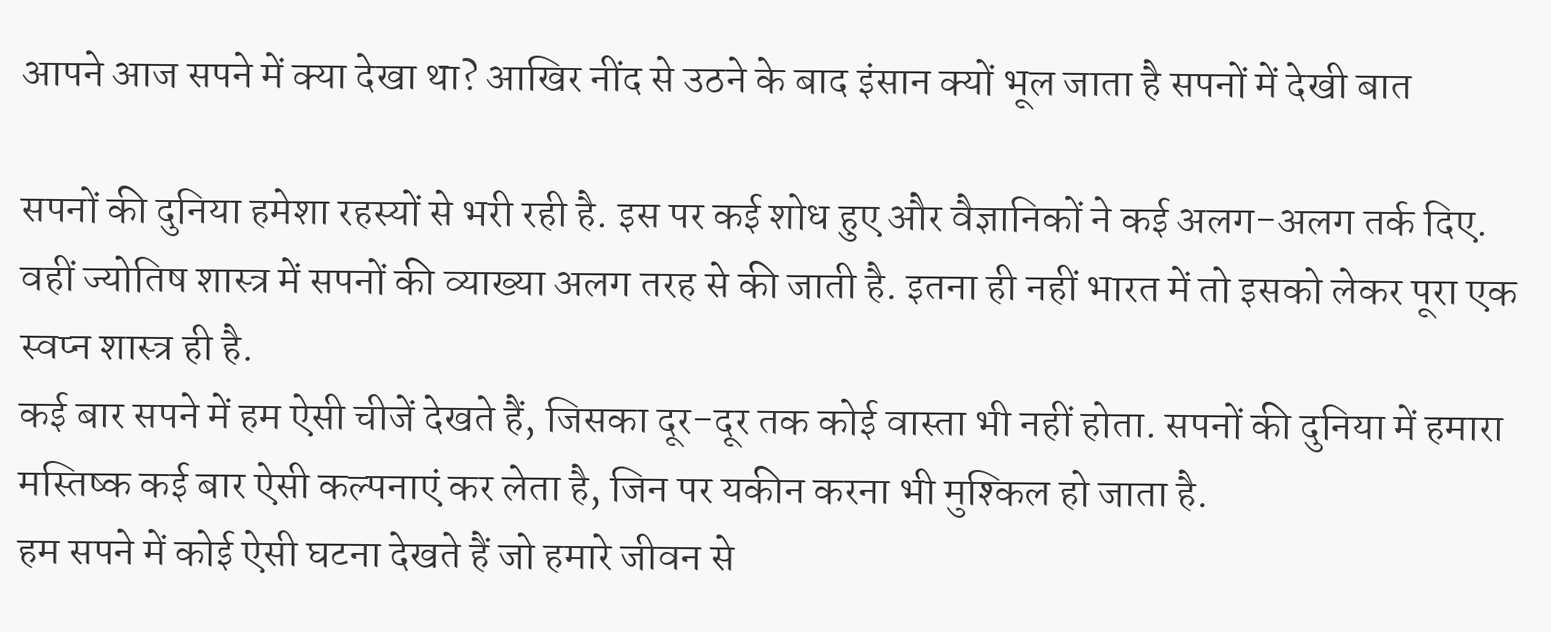आपने आज सपने में क्या देखा था? आखिर नींद से उठने के बाद इंसान क्यों भूल जाता है सपनों में देखी बात

सपनों की दुनिया हमेशा रहस्यों से भरी रही है. इस पर कई शोध हुए और वैज्ञानिकों ने कई अलग-अलग तर्क दिए. वहीं ज्योतिष शास्त्र में सपनों की व्याख्या अलग तरह से की जाती है. इतना ही नहीं भारत में तो इसको लेकर पूरा एक स्वप्न शास्त्र ही है.
कई बार सपने में हम ऐसी चीजें देखते हैं, जिसका दूर-दूर तक कोई वास्ता भी नहीं होता. सपनों की दुनिया में हमारा मस्तिष्क कई बार ऐसी कल्पनाएं कर लेता है, जिन पर यकीन करना भी मुश्किल हो जाता है.
हम सपने में कोई ऐसी घटना देखते हैं जो हमारे जीवन से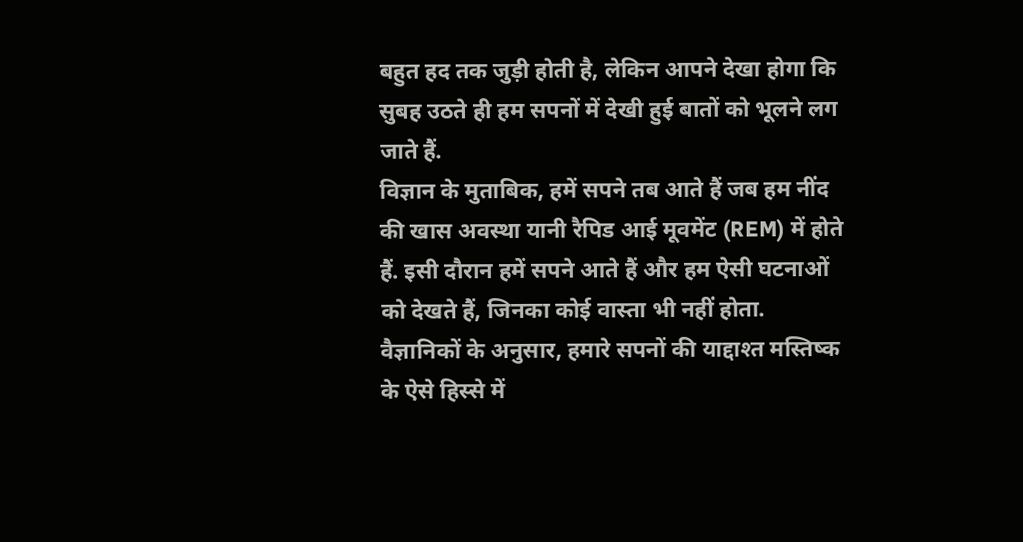बहुत हद तक जुड़ी होती है, लेकिन आपने देखा होगा कि सुबह उठते ही हम सपनों में देखी हुई बातों को भूलने लग जाते हैं.
विज्ञान के मुताबिक, हमें सपने तब आते हैं जब हम नींद की खास अवस्था यानी रैपिड आई मूवमेंट (REM) में होते हैं. इसी दौरान हमें सपने आते हैं और हम ऐसी घटनाओं को देखते हैं, जिनका कोई वास्ता भी नहीं होता.
वैज्ञानिकों के अनुसार, हमारे सपनों की याद्दाश्त मस्तिष्क के ऐसे हिस्से में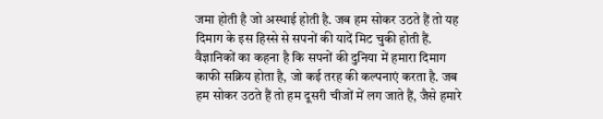जमा होती है जो अस्थाई होती है. जब हम सोकर उठते हैं तो यह दिमाग के इस हिस्से से सपनों की यादें मिट चुकी होती हैं.
वैज्ञानिकों का कहना है कि सपनों की दुनिया में हमारा दिमाग काफी सक्रिय होता है, जो कई तरह की कल्पनाएं करता है. जब हम सोकर उठते हैं तो हम दूसरी चीजों में लग जाते हैं, जैसे हमारे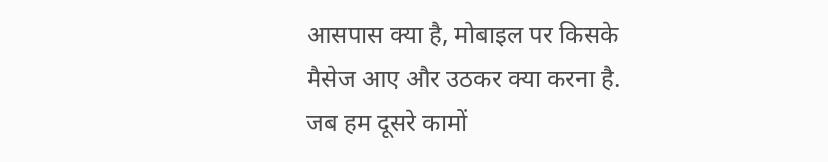आसपास क्या है, मोबाइल पर किसके मैसेज आए और उठकर क्या करना है.
जब हम दूसरे कामों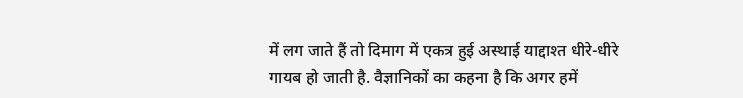में लग जाते हैं तो दिमाग में एकत्र हुई अस्थाई याद्दाश्त धीरे-धीरे गायब हो जाती है. वैज्ञानिकों का कहना है कि अगर हमें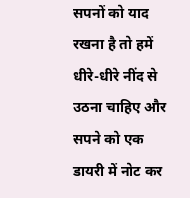सपनों को याद रखना है तो हमें धीरे-धीरे नींद से उठना चाहिए और सपने को एक डायरी में नोट कर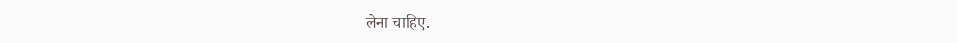लेना चाहिए.